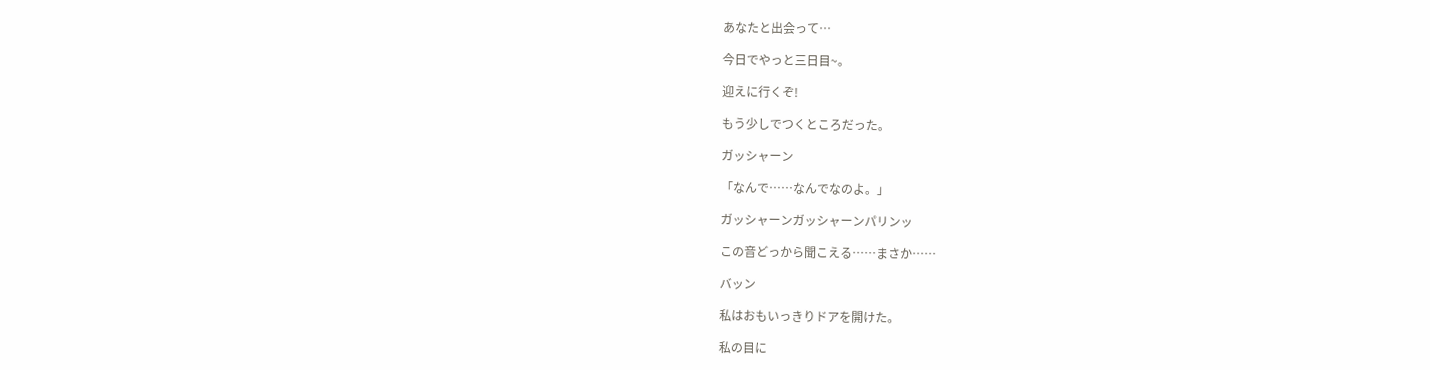あなたと出会って…

今日でやっと三日目~。

迎えに行くぞ!

もう少しでつくところだった。

ガッシャーン

「なんで……なんでなのよ。」

ガッシャーンガッシャーンパリンッ

この音どっから聞こえる……まさか……

バッン

私はおもいっきりドアを開けた。

私の目に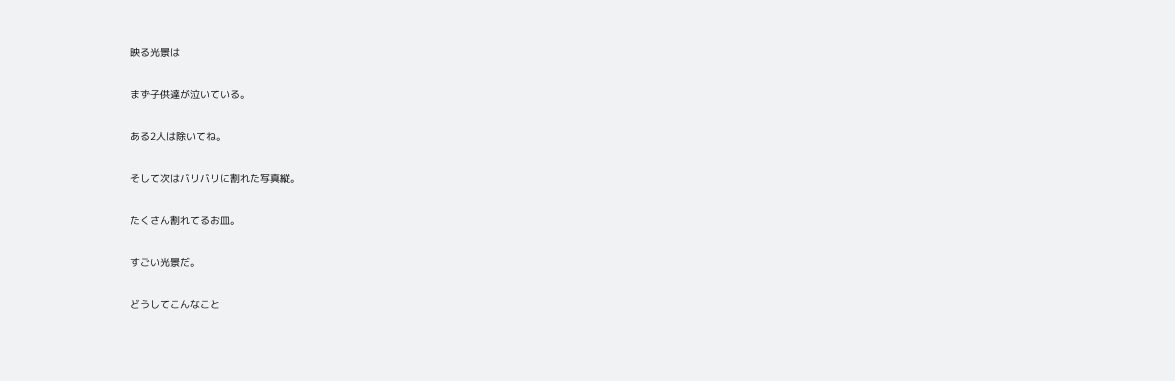映る光景は

まず子供達が泣いている。

ある2人は除いてね。

そして次はバリバリに割れた写真縦。

たくさん割れてるお皿。

すごい光景だ。

どうしてこんなこと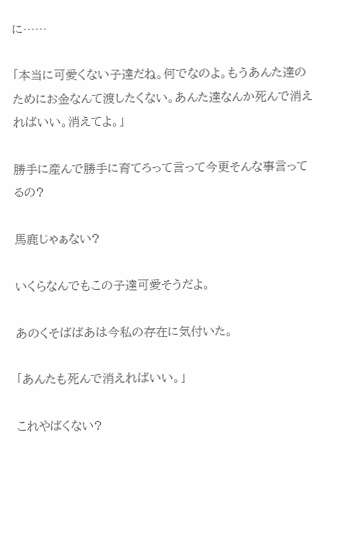に……

「本当に可愛くない子達だね。何でなのよ。もうあんた達のためにお金なんて渡したくない。あんた達なんか死んで消えればいい。消えてよ。」

勝手に産んで勝手に育てろって言って今更そんな事言ってるの?

馬鹿じゃぁない?

いくらなんでもこの子達可愛そうだよ。

あのくそばばあは今私の存在に気付いた。

「あんたも死んで消えればいい。」

これやばくない?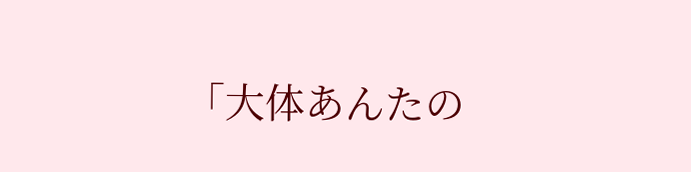「大体あんたの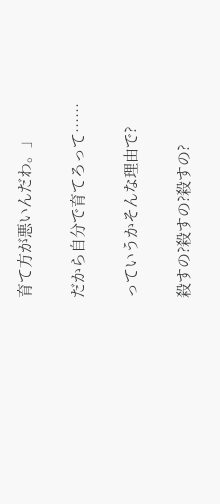育て方が悪いんだわ。」

だから自分で育てろって……

っていうかそんな理由で?

殺すの?殺すの?殺すの?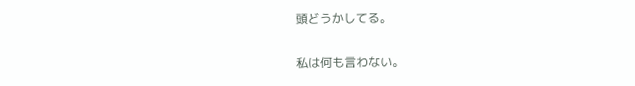頭どうかしてる。

私は何も言わない。